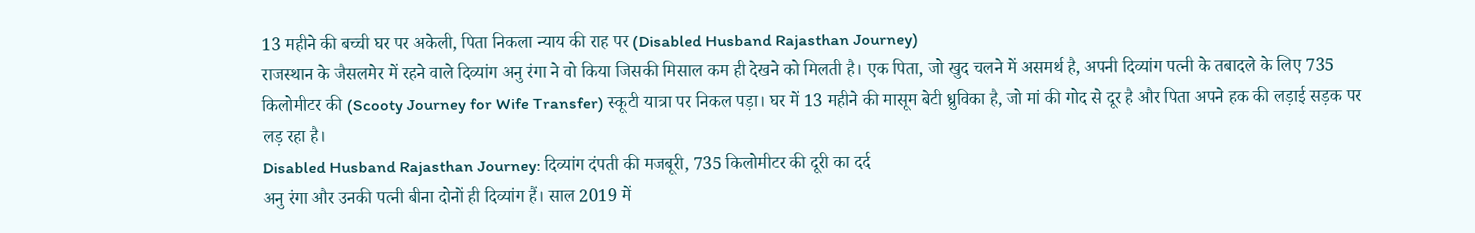13 महीने की बच्ची घर पर अकेली, पिता निकला न्याय की राह पर (Disabled Husband Rajasthan Journey)
राजस्थान के जैसलमेर में रहने वाले दिव्यांग अनु रंगा ने वो किया जिसकी मिसाल कम ही देखने को मिलती है। एक पिता, जो खुद चलने में असमर्थ है, अपनी दिव्यांग पत्नी के तबादले के लिए 735 किलोमीटर की (Scooty Journey for Wife Transfer) स्कूटी यात्रा पर निकल पड़ा। घर में 13 महीने की मासूम बेटी ध्रुविका है, जो मां की गोद से दूर है और पिता अपने हक की लड़ाई सड़क पर लड़ रहा है।
Disabled Husband Rajasthan Journey: दिव्यांग दंपती की मजबूरी, 735 किलोमीटर की दूरी का दर्द
अनु रंगा और उनकी पत्नी बीना दोनों ही दिव्यांग हैं। साल 2019 में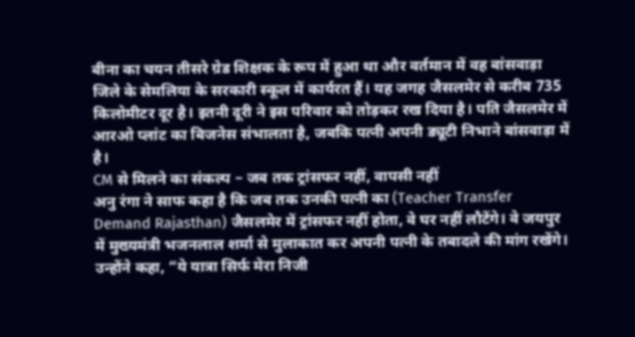बीना का चयन तीसरे ग्रेड शिक्षक के रूप में हुआ था और वर्तमान में वह बांसवाड़ा जिले के सेमलिया के सरकारी स्कूल में कार्यरत हैं। यह जगह जैसलमेर से करीब 735 किलोमीटर दूर है। इतनी दूरी ने इस परिवार को तोड़कर रख दिया है। पति जैसलमेर में आरओ प्लांट का बिजनेस संभालता है, जबकि पत्नी अपनी ड्यूटी निभाने बांसवाड़ा में है।
CM से मिलने का संकल्प – जब तक ट्रांसफर नहीं, वापसी नहीं
अनु रंगा ने साफ कहा है कि जब तक उनकी पत्नी का (Teacher Transfer Demand Rajasthan) जैसलमेर में ट्रांसफर नहीं होता, वे घर नहीं लौटेंगे। वे जयपुर में मुख्यमंत्री भजनलाल शर्मा से मुलाकात कर अपनी पत्नी के तबादले की मांग रखेंगे। उन्होंने कहा, “ये यात्रा सिर्फ मेरा निजी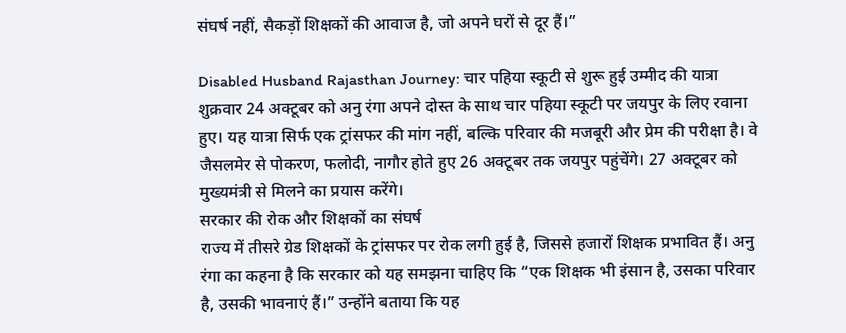संघर्ष नहीं, सैकड़ों शिक्षकों की आवाज है, जो अपने घरों से दूर हैं।”

Disabled Husband Rajasthan Journey: चार पहिया स्कूटी से शुरू हुई उम्मीद की यात्रा
शुक्रवार 24 अक्टूबर को अनु रंगा अपने दोस्त के साथ चार पहिया स्कूटी पर जयपुर के लिए रवाना हुए। यह यात्रा सिर्फ एक ट्रांसफर की मांग नहीं, बल्कि परिवार की मजबूरी और प्रेम की परीक्षा है। वे जैसलमेर से पोकरण, फलोदी, नागौर होते हुए 26 अक्टूबर तक जयपुर पहुंचेंगे। 27 अक्टूबर को मुख्यमंत्री से मिलने का प्रयास करेंगे।
सरकार की रोक और शिक्षकों का संघर्ष
राज्य में तीसरे ग्रेड शिक्षकों के ट्रांसफर पर रोक लगी हुई है, जिससे हजारों शिक्षक प्रभावित हैं। अनु रंगा का कहना है कि सरकार को यह समझना चाहिए कि “एक शिक्षक भी इंसान है, उसका परिवार है, उसकी भावनाएं हैं।” उन्होंने बताया कि यह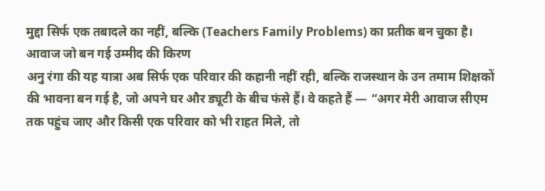मुद्दा सिर्फ एक तबादले का नहीं, बल्कि (Teachers Family Problems) का प्रतीक बन चुका है।
आवाज जो बन गई उम्मीद की किरण
अनु रंगा की यह यात्रा अब सिर्फ एक परिवार की कहानी नहीं रही, बल्कि राजस्थान के उन तमाम शिक्षकों की भावना बन गई है, जो अपने घर और ड्यूटी के बीच फंसे हैं। वे कहते हैं — “अगर मेरी आवाज सीएम तक पहुंच जाए और किसी एक परिवार को भी राहत मिले, तो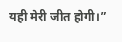यही मेरी जीत होगी।”